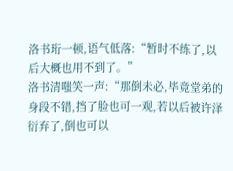洛书珩一顿,语气低落:“暂时不练了,以后大概也用不到了。”
洛书清嗤笑一声:“那倒未必,毕竟堂弟的身段不错,挡了脸也可一观,若以后被许泽衍弃了,倒也可以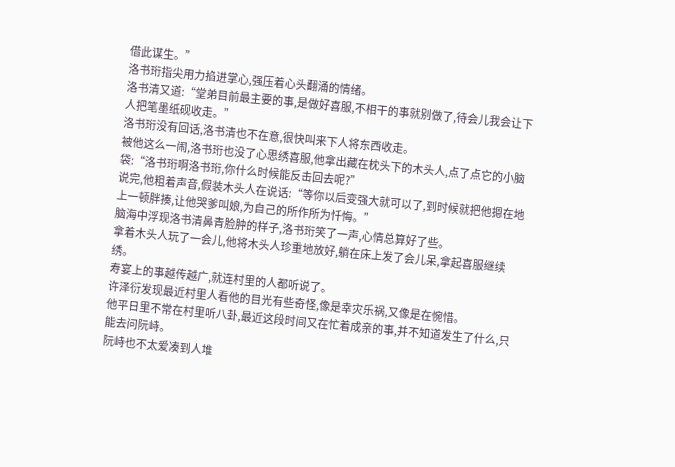借此谋生。”
洛书珩指尖用力掐进掌心,强压着心头翻涌的情绪。
洛书清又道:“堂弟目前最主要的事,是做好喜服,不相干的事就别做了,待会儿我会让下人把笔墨纸砚收走。”
洛书珩没有回话,洛书清也不在意,很快叫来下人将东西收走。
被他这么一闹,洛书珩也没了心思绣喜服,他拿出藏在枕头下的木头人,点了点它的小脑袋:“洛书珩啊洛书珩,你什么时候能反击回去呢?”
说完,他粗着声音,假装木头人在说话:“等你以后变强大就可以了,到时候就把他摁在地上一顿胖揍,让他哭爹叫娘,为自己的所作所为忏悔。”
脑海中浮现洛书清鼻青脸肿的样子,洛书珩笑了一声,心情总算好了些。
拿着木头人玩了一会儿,他将木头人珍重地放好,躺在床上发了会儿呆,拿起喜服继续绣。
寿宴上的事越传越广,就连村里的人都听说了。
许泽衍发现最近村里人看他的目光有些奇怪,像是幸灾乐祸,又像是在惋惜。
他平日里不常在村里听八卦,最近这段时间又在忙着成亲的事,并不知道发生了什么,只能去问阮峙。
阮峙也不太爱凑到人堆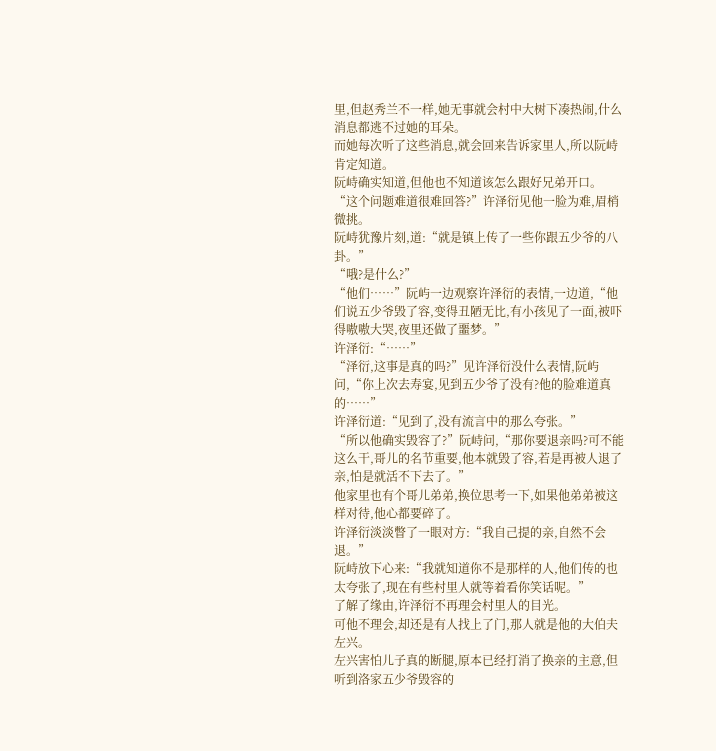里,但赵秀兰不一样,她无事就会村中大树下凑热闹,什么消息都逃不过她的耳朵。
而她每次听了这些消息,就会回来告诉家里人,所以阮峙肯定知道。
阮峙确实知道,但他也不知道该怎么跟好兄弟开口。
“这个问题难道很难回答?”许泽衍见他一脸为难,眉梢微挑。
阮峙犹豫片刻,道:“就是镇上传了一些你跟五少爷的八卦。”
“哦?是什么?”
“他们……”阮屿一边观察许泽衍的表情,一边道,“他们说五少爷毁了容,变得丑陋无比,有小孩见了一面,被吓得嗷嗷大哭,夜里还做了噩梦。”
许泽衍:“……”
“泽衍,这事是真的吗?”见许泽衍没什么表情,阮屿问,“你上次去寿宴,见到五少爷了没有?他的脸难道真的……”
许泽衍道:“见到了,没有流言中的那么夸张。”
“所以他确实毁容了?”阮峙问,“那你要退亲吗?可不能这么干,哥儿的名节重要,他本就毁了容,若是再被人退了亲,怕是就活不下去了。”
他家里也有个哥儿弟弟,换位思考一下,如果他弟弟被这样对待,他心都要碎了。
许泽衍淡淡瞥了一眼对方:“我自己提的亲,自然不会退。”
阮峙放下心来:“我就知道你不是那样的人,他们传的也太夸张了,现在有些村里人就等着看你笑话呢。”
了解了缘由,许泽衍不再理会村里人的目光。
可他不理会,却还是有人找上了门,那人就是他的大伯夫左兴。
左兴害怕儿子真的断腿,原本已经打消了换亲的主意,但听到洛家五少爷毁容的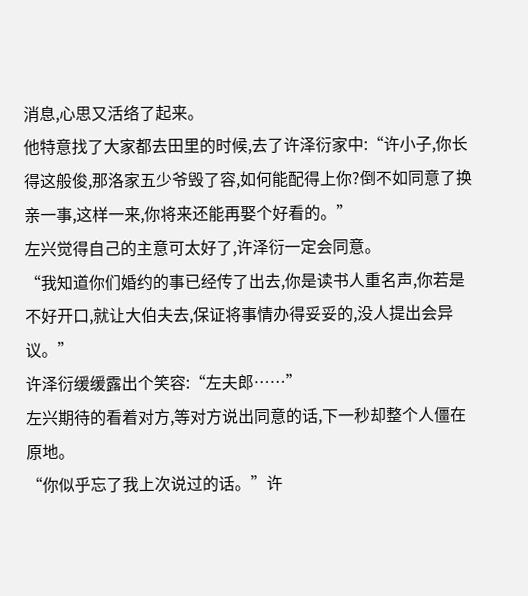消息,心思又活络了起来。
他特意找了大家都去田里的时候,去了许泽衍家中:“许小子,你长得这般俊,那洛家五少爷毁了容,如何能配得上你?倒不如同意了换亲一事,这样一来,你将来还能再娶个好看的。”
左兴觉得自己的主意可太好了,许泽衍一定会同意。
“我知道你们婚约的事已经传了出去,你是读书人重名声,你若是不好开口,就让大伯夫去,保证将事情办得妥妥的,没人提出会异议。”
许泽衍缓缓露出个笑容:“左夫郎……”
左兴期待的看着对方,等对方说出同意的话,下一秒却整个人僵在原地。
“你似乎忘了我上次说过的话。”许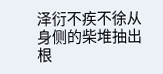泽衍不疾不徐从身侧的柴堆抽出根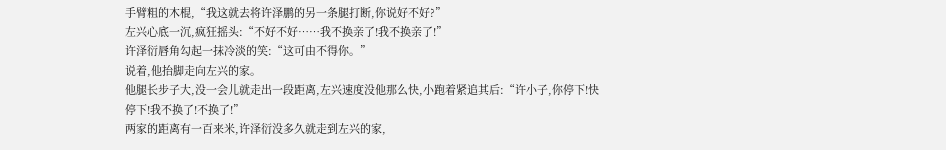手臂粗的木棍,“我这就去将许泽鹏的另一条腿打断,你说好不好?”
左兴心底一沉,疯狂摇头:“不好不好……我不换亲了!我不换亲了!”
许泽衍唇角勾起一抹冷淡的笑:“这可由不得你。”
说着,他抬脚走向左兴的家。
他腿长步子大,没一会儿就走出一段距离,左兴速度没他那么快,小跑着紧追其后:“许小子,你停下!快停下!我不换了!不换了!”
两家的距离有一百来米,许泽衍没多久就走到左兴的家,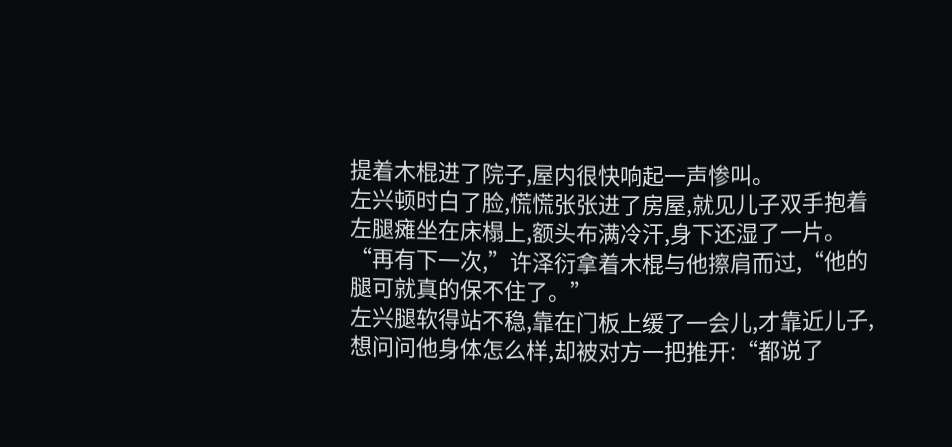提着木棍进了院子,屋内很快响起一声惨叫。
左兴顿时白了脸,慌慌张张进了房屋,就见儿子双手抱着左腿瘫坐在床榻上,额头布满冷汗,身下还湿了一片。
“再有下一次,”许泽衍拿着木棍与他擦肩而过,“他的腿可就真的保不住了。”
左兴腿软得站不稳,靠在门板上缓了一会儿,才靠近儿子,想问问他身体怎么样,却被对方一把推开:“都说了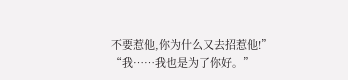不要惹他,你为什么又去招惹他!”
“我……我也是为了你好。”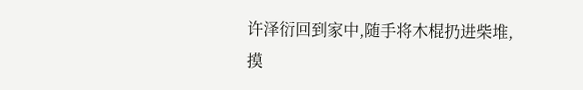许泽衍回到家中,随手将木棍扔进柴堆,摸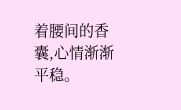着腰间的香囊,心情渐渐平稳。